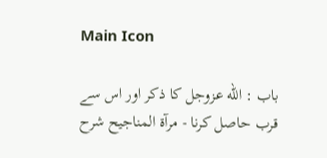Main Icon

باب : الله عزوجل کا ذکر اور اس سے قرب حاصل کرنا - مرآۃ المناجیح شرح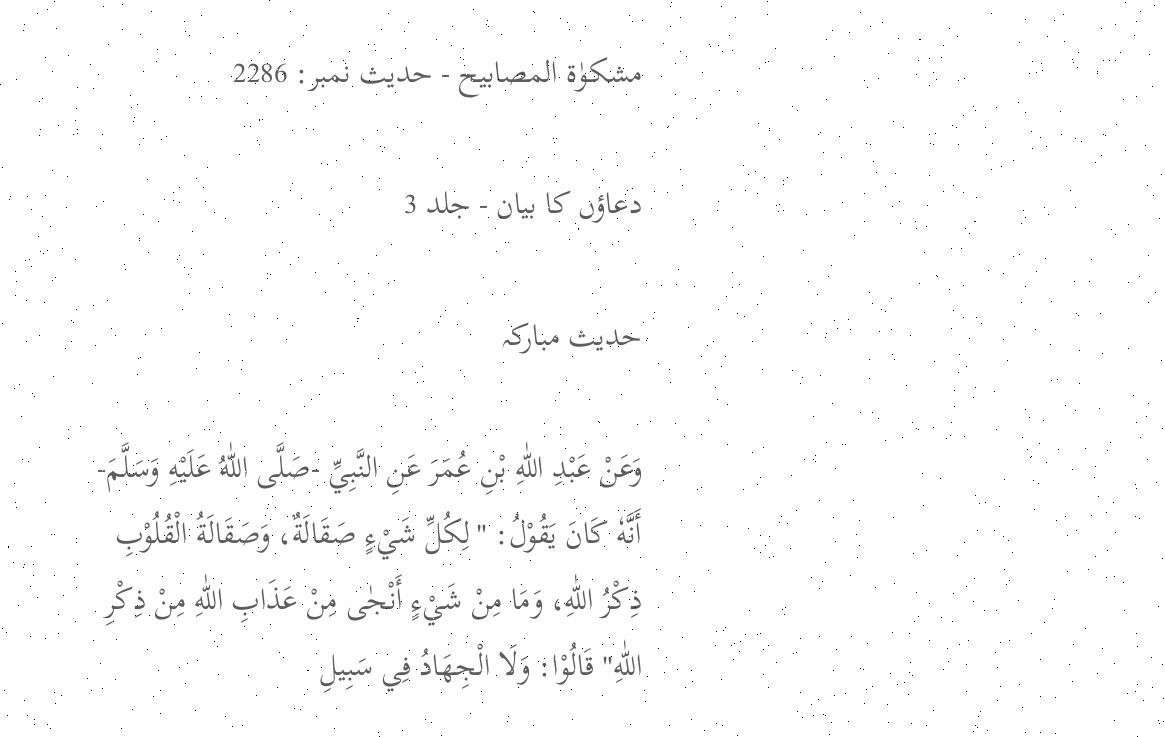مشکوٰۃ المصابیح - حدیث نمبر: 2286

دعاؤں کا بیان - جلد 3

حدیث مبارکہ

وَعَنْ عَبْدِ اللّٰهِ بْنِ عُمَرَ عَنِ النَّبِيِّ -صَلَّى اللّٰهُ عَلَيْهِ وَسَلَّمَ- أَنَّهٗ كَانَ يَقُوْلُ: "لِكُلِّ شَيْءٍ صَقَالَةٌ، وَصَقَالَةُ الْقُلُوْبِ ذِكْرُ اللّٰهِ، وَمَا مِنْ شَيْءٍ أَنْجٰى مِنْ عَذَابِ اللّٰهِ مِنْ ذِكْرِ اللّٰهِ" قَالُوْا: وَلَا الْجِهَادُ فِي سَبِيلِ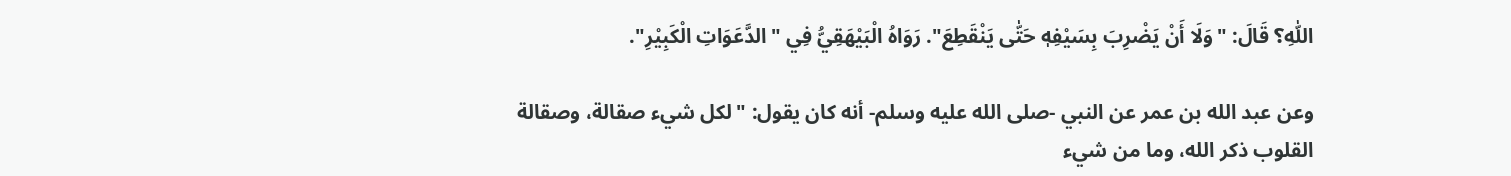اللّٰهِ؟ قَالَ: "وَلَا أَنْ يَضْرِبَ بِسَيْفِهٖ حَتّٰى يَنْقَطِعَ". رَوَاهُ الْبَيْهَقِيُّ فِي "الدَّعَوَاتِ الْكَبِيْرِ".

وعن عبد الله بن عمر عن النبي -صلى الله عليه وسلم- أنه كان يقول: "لكل شيء صقالة، وصقالة القلوب ذكر الله، وما من شيء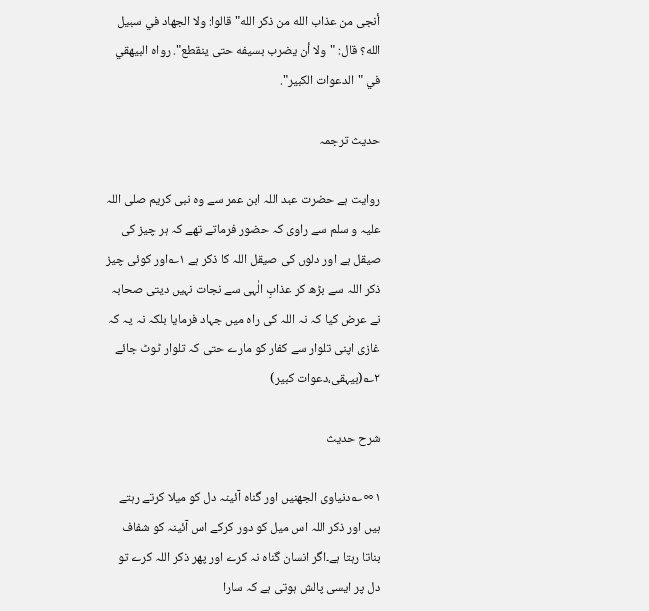أنجى من عذاب الله من ذكر الله" قالوا: ولا الجهاد في سبيل الله؟ قال: "ولا أن يضرب بسيفه حتى ينقطع". رواه البيهقي في "الدعوات الكبير".

حدیث ترجمہ

روایت ہے حضرت عبد اللہ ابن عمر سے وہ نبی کریم صلی اللہ علیہ و سلم سے راوی کہ حضور فرماتے تھے کہ ہر چیز کی صیقل ہے اور دلوں کی صیقل اللہ کا ذکر ہے ۱؎اور کوئی چیز ذکر اللہ سے بڑھ کر عذابِ الٰہی سے نجات نہیں دیتی صحابہ نے عرض کیا کہ نہ اللہ کی راہ میں جہاد فرمایا بلکہ نہ یہ کہ غازی اپنی تلوار سے کفار کو مارے حتی کہ تلوار ٹوٹ جائے ۲؎(بیہقی،دعوات کبیر)

شرح حدیث

۱∞؎دنیاوی الجھنیں اور گناہ آئینہ دل کو میلا کرتے رہتے ہیں اور ذکر اللہ اس میل کو دور کرکے اس آئینہ کو شفاف بناتا رہتا ہے۔اگر انسان گناہ نہ کرے اور پھر ذکر اللہ کرے تو دل پر ایسی پالش ہوتی ہے کہ سارا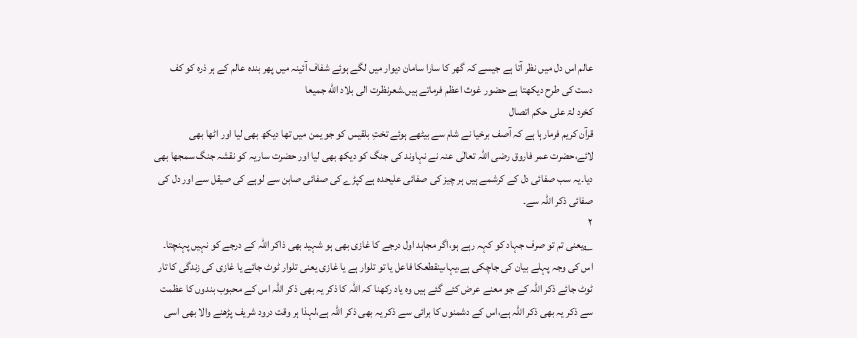عالم اس دل میں نظر آتا ہے جیسے کہ گھر کا سارا سامان دیوار میں لگے ہوئے شفاف آئینہ میں پھر بندہ عالم کے ہر ذرہ کو کف دست کی طرح دیکھتا ہے حضور غوث اعظم فرماتے ہیں۔شعرنظرت الی بلاد الله جمیعا
کخرد لۃ علی حکم اتصال
قرآن کریم فرمارہا ہے کہ آصف برخیا نے شام سے بیٹھے ہوئے تختِ بلقیس کو جو یمن میں تھا دیکھ بھی لیا اور اٹھا بھی لائے،حضرت عمر فاروق رضی اللہ تعالٰی عنہ نے نہاوند کی جنگ کو دیکھ بھی لیا اور حضرت ساریہ کو نقشہ جنگ سمجھا بھی دیا۔یہ سب صفائی دل کے کرشمے ہیں ہر چیز کی صفائی علیحدہ ہے کپڑے کی صفائی صابن سے لوہے کی صیقل سے اور دل کی صفائی ذکر اللہ سے۔
۲
؎یعنی تم تو صرف جہاد کو کہہ رہے ہو،اگر مجاہد اول درجے کا غازی بھی ہو شہید بھی ذاکر اللہ کے درجے کو نہیں پہنچتا۔ اس کی وجہ پہلے بیان کی جاچکی ہے،یہاںینقطعکا فاعل یا تو تلوار ہے یا غازی یعنی تلوار ٹوٹ جائے یا غازی کی زندگی کا تار ٹوٹ جائے ذکر اللہ کے جو معنے عرض کئے گئے ہیں وہ یاد رکھنا کہ اللہ کا ذکر یہ بھی ذکر اللہ اس کے محبوب بندوں کا عظمت سے ذکر یہ بھی ذکر اللہ ہے،اس کے دشمنوں کا برائی سے ذکر یہ بھی ذکر اللہ ہے،لہذا ہر وقت درود شریف پڑھنے والا بھی اسی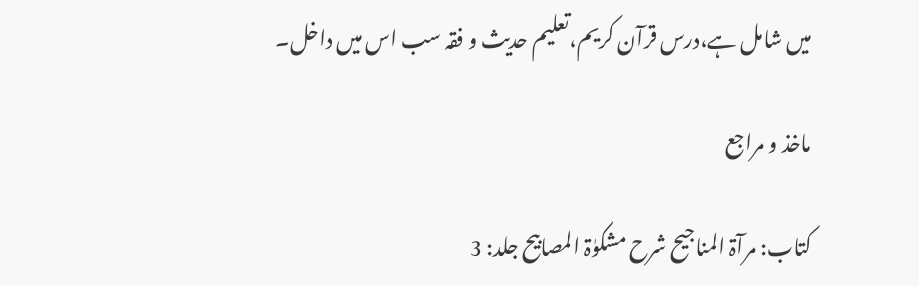میں شامل ہے،درس قرآن کریم،تعلیم حدیث و فقہ سب اس میں داخل۔

ماخذ و مراجع

کتاب: مرآۃ المناجیح شرح مشکوٰۃ المصابیح جلد: 3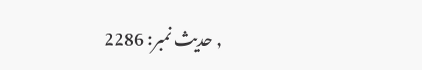, حدیث نمبر: 2286